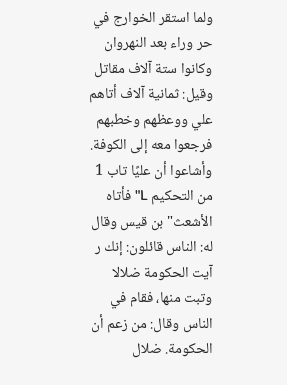ولما استقر الخوارج في حر وراء بعد النهروان وكانوا ستة آلاف مقاتل وقيل: ثمانية آلاف أتاهم علي ووعظهم وخطبهم فرجعوا معه إلى الكوفة. وأشاعوا أن عليًا تاب 1 من التحكيم L"فأتاه الأشعث"بن قيس وقال له: الناس قائلون: إنك ر آيت الحكومة ضلالا وتبت منها، فقام في الناس وقال: من زعم أن الحكومة. ضلال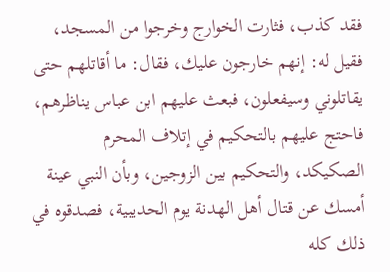فقد كذب، فثارت الخوارج وخرجوا من المسجد، فقيل له: إنهم خارجون عليك، فقال: ما أقاتلهم حتى يقاتلوني وسيفعلون، فبعث عليهم ابن عباس يناظرهم، فاحتج عليهم بالتحكيم في إتلاف المحرم الصكيكد، والتحكيم بين الزوجين، وبأن النبي عينة أمسك عن قتال أهل الهدنة يوم الحديبية، فصدقوه في ذلك كله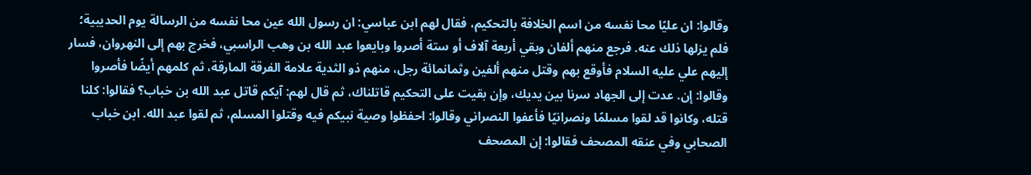وقالوا: ان عليًا محا نفسه من اسم الخلافة بالتحکيم، فقال لهم ابن عباسي: ان رسول الله عين محا نفسه من الرسالة يوم الحديبية؛ فلم يزلها ذلك عنه. فرجع منهم ألفان وبقي أربعة آلاف أو ستة أصروا وبايعوا عبد الله بن وهب الراسبي، فخرج بهم إلى النهروان، فسار إليهم علي عليه السلام فأوقع بهم وقتل منهم ألفين وثمانمائة رجل، منهم ذو الثدية علامة الفرقة المارقة، ثم كلمهم أيضًا فأصروا وقالوا: إن. عدت إلى الجهاد سرنا بين يديك، وإن بقيت على التحكيم قاتلناك، ثم قال لهم: آيکم قاتل عبد الله بن خباب؟ فقالوا: كلنا قتله، وكانوا قد لقوا مسلمًا ونصرانيًا فأعفوا النصراني وقالوا: احفظوا وصية نبيكم فيه وقتلوا المسلم، ثم لقوا عبد الله. ابن خباب الصحابي وفي عنقه المصحف فقالوا: إن المصحف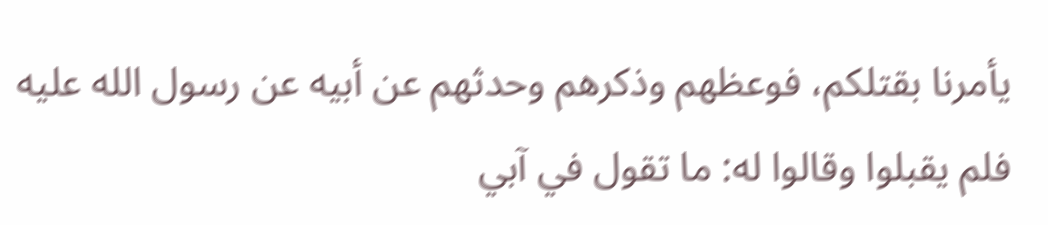يأمرنا بقتلكم، فوعظهم وذكرهم وحدثهم عن أبيه عن رسول الله عليه فلم يقبلوا وقالوا له: ما تقول في آبي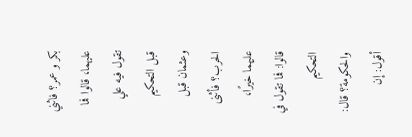بکر و عمر؟ فاثني عليهما، قالوا فما تقول فيه علي قبل التحکيم وعثمان قبل الحرب؟ فأثنى عليهما خيرًا، قالوا: فما تقول في التحكيم والحكومة؟ قال: أقول: إن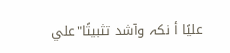عليًا أ نکہ وآشد تثبيتًا"علي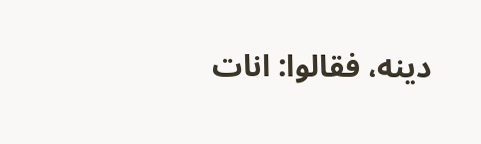دينه، فقالوا: انات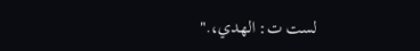لست ت: الهدي،."